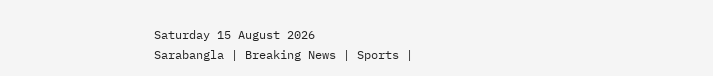Saturday 15 August 2026
Sarabangla | Breaking News | Sports |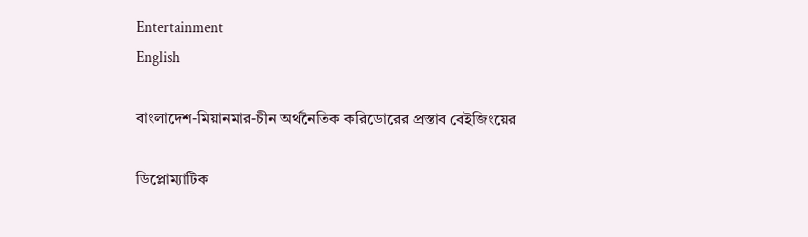Entertainment
English

বাংলাদেশ-মিয়ানমার-চীন অর্থনৈতিক করিডোরের প্রস্তাব বেইজিংয়ের

ডিপ্লোম্যাটিক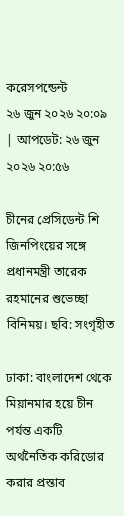করেসপন্ডেন্ট
২৬ জুন ২০২৬ ২০:০৯ | আপডেট: ২৬ জুন ২০২৬ ২০:৫৬

চীনের প্রেসিডেন্ট শি জিনপিংয়ের সঙ্গে প্রধানমন্ত্রী তারেক রহমানের শুভেচ্ছা বিনিময়। ছবি: সংগৃহীত

ঢাকা: বাংলাদেশ থেকে মিয়ানমার হয়ে চীন পর্যন্ত একটি অর্থনৈতিক করিডোর করার প্রস্তাব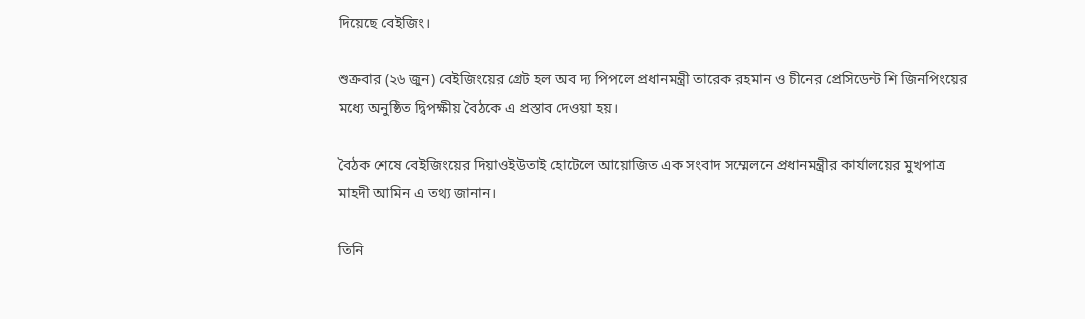দিয়েছে বেইজিং।

শুক্রবার (২৬ জুন) বেইজিংয়ের গ্রেট হল অব দ্য পিপলে প্রধানমন্ত্রী তারেক রহমান ও চীনের প্রেসিডেন্ট শি জিনপিংয়ের মধ্যে অনুষ্ঠিত দ্বিপক্ষীয় বৈঠকে এ প্রস্তাব দেওয়া হয়।

বৈঠক শেষে বেইজিংয়ের দিয়াওইউতাই হোটেলে আয়োজিত এক সংবাদ সম্মেলনে প্রধানমন্ত্রীর কার্যালয়ের মুখপাত্র মাহদী আমিন এ তথ্য জানান।

তিনি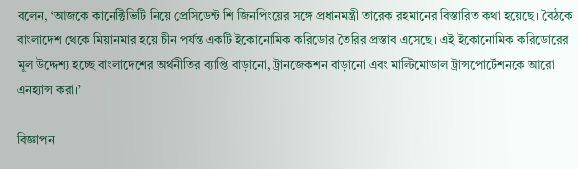বলেন, ‘আজকে কানেক্টিভিটি নিয়ে প্রেসিডেন্ট শি জিনপিংয়ের সঙ্গে প্রধানমন্ত্রী তারেক রহমানের বিস্তারিত কথা হয়েছে। বৈঠকে বাংলাদেশ থেকে মিয়ানমার হয়ে চীন পর্যন্ত একটি ইকোনোমিক করিডোর তৈরির প্রস্তাব এসেছে। এই ইকোনোমিক করিডোরের মূল উদ্দেশ্য হচ্ছে বাংলাদেশের অর্থনীতির ব্যাপ্তি বাড়ানো, ট্রানজেকশন বাড়ানো এবং মাল্টিমোডাল ট্রান্সপোর্টেশনকে আরো এনহ্যান্স করা।’

বিজ্ঞাপন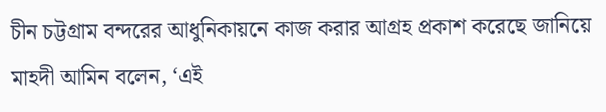চীন চট্টগ্রাম বন্দরের আধুনিকায়নে কাজ করার আগ্রহ প্রকাশ করেছে জানিয়ে মাহদী আমিন বলেন, ‘এই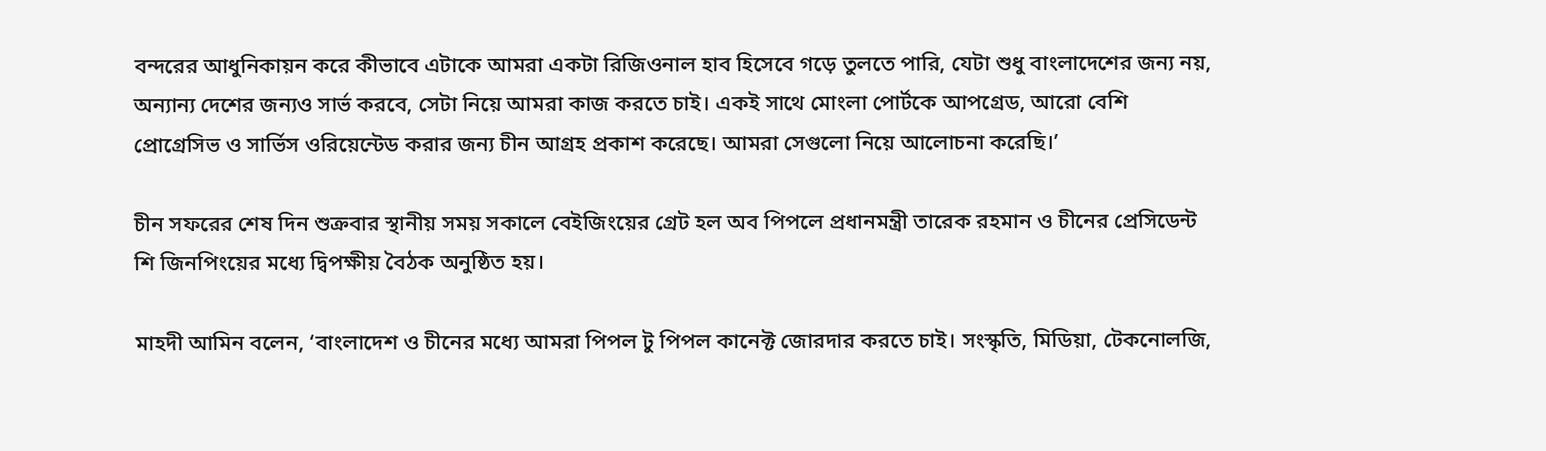বন্দরের আধুনিকায়ন করে কীভাবে এটাকে আমরা একটা রিজিওনাল হাব হিসেবে গড়ে তুলতে পারি, যেটা শুধু বাংলাদেশের জন্য নয়, অন্যান্য দেশের জন্যও সার্ভ করবে, সেটা নিয়ে আমরা কাজ করতে চাই। একই সাথে মোংলা পোর্টকে আপগ্রেড, আরো বেশি প্রোগ্রেসিভ ও সার্ভিস ওরিয়েন্টেড করার জন্য চীন আগ্রহ প্রকাশ করেছে। আমরা সেগুলো নিয়ে আলোচনা করেছি।’

চীন সফরের শেষ দিন শুক্রবার স্থানীয় সময় সকালে বেইজিংয়ের গ্রেট হল অব পিপলে প্রধানমন্ত্রী তারেক রহমান ও চীনের প্রেসিডেন্ট শি জিনপিংয়ের মধ্যে দ্বিপক্ষীয় বৈঠক অনুষ্ঠিত হয়।

মাহদী আমিন বলেন, ‘বাংলাদেশ ও চীনের মধ্যে আমরা পিপল টু পিপল কানেক্ট জোরদার করতে চাই। সংস্কৃতি, মিডিয়া, টেকনোলজি,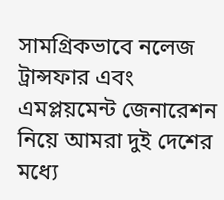সামগ্রিকভাবে নলেজ ট্রান্সফার এবং এমপ্লয়মেন্ট জেনারেশন নিয়ে আমরা দুই দেশের মধ্যে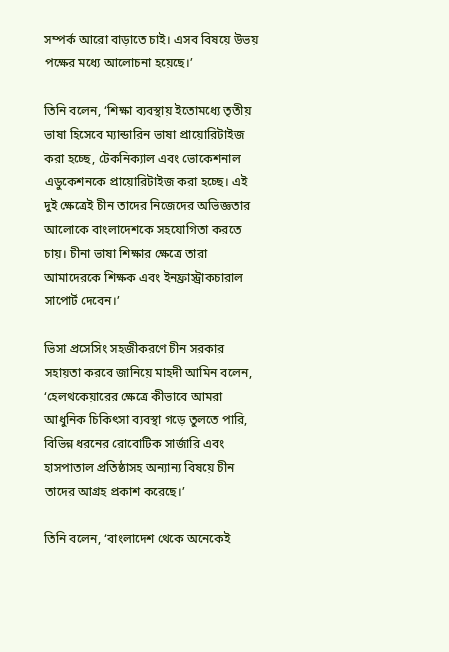সম্পর্ক আরো বাড়াতে চাই। এসব বিষয়ে উভয় পক্ষের মধ্যে আলোচনা হয়েছে।’

তিনি বলেন, ‘শিক্ষা ব্যবস্থায় ইতোমধ্যে তৃতীয় ভাষা হিসেবে ম্যান্ডারিন ভাষা প্রায়োরিটাইজ করা হচ্ছে, টেকনিক্যাল এবং ভোকেশনাল এডুকেশনকে প্রায়োরিটাইজ করা হচ্ছে। এই দুই ক্ষেত্রেই চীন তাদের নিজেদের অভিজ্ঞতার আলোকে বাংলাদেশকে সহযোগিতা করতে চায়। চীনা ভাষা শিক্ষার ক্ষেত্রে তারা আমাদেরকে শিক্ষক এবং ইনফ্রাস্ট্রাকচারাল সাপোর্ট দেবেন।’

ভিসা প্রসেসিং সহজীকরণে চীন সরকার সহায়তা করবে জানিয়ে মাহদী আমিন বলেন, ‘হেলথকেয়ারের ক্ষেত্রে কীভাবে আমরা আধুনিক চিকিৎসা ব্যবস্থা গড়ে তুলতে পারি, বিভিন্ন ধরনের রোবোটিক সার্জারি এবং হাসপাতাল প্রতিষ্ঠাসহ অন্যান্য বিষয়ে চীন তাদের আগ্রহ প্রকাশ করেছে।’

তিনি বলেন, ‘বাংলাদেশ থেকে অনেকেই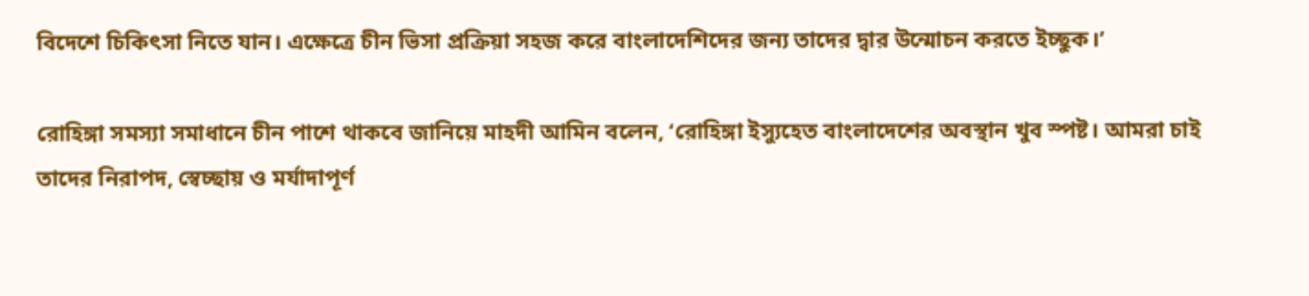বিদেশে চিকিৎসা নিতে যান। এক্ষেত্রে চীন ভিসা প্রক্রিয়া সহজ করে বাংলাদেশিদের জন্য তাদের দ্বার উন্মোচন করতে ইচ্ছুক।’

রোহিঙ্গা সমস্যা সমাধানে চীন পাশে থাকবে জানিয়ে মাহদী আমিন বলেন, ‘রোহিঙ্গা ইস্যুহেত বাংলাদেশের অবস্থান খুব স্পষ্ট। আমরা চাই তাদের নিরাপদ, স্বেচ্ছায় ও মর্যাদাপূর্ণ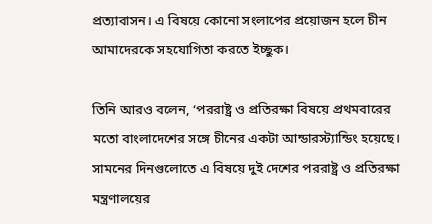প্রত্যাবাসন। এ বিষয়ে কোনো সংলাপের প্রয়োজন হলে চীন আমাদেরকে সহযোগিতা করতে ইচ্ছুক।

তিনি আরও বলেন, ‘পররাষ্ট্র ও প্রতিরক্ষা বিষয়ে প্রথমবারের মতো বাংলাদেশের সঙ্গে চীনের একটা আন্ডারস্ট্যান্ডিং হয়েছে। সামনের দিনগুলোতে এ বিষয়ে দুই দেশের পররাষ্ট্র ও প্রতিরক্ষা মন্ত্রণালয়ের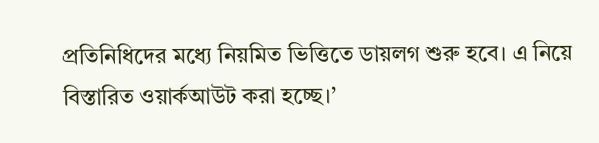প্রতিনিধিদের মধ্যে নিয়মিত ভিত্তিতে ডায়লগ শুরু হবে। এ নিয়ে বিস্তারিত ওয়ার্কআউট করা হচ্ছে।’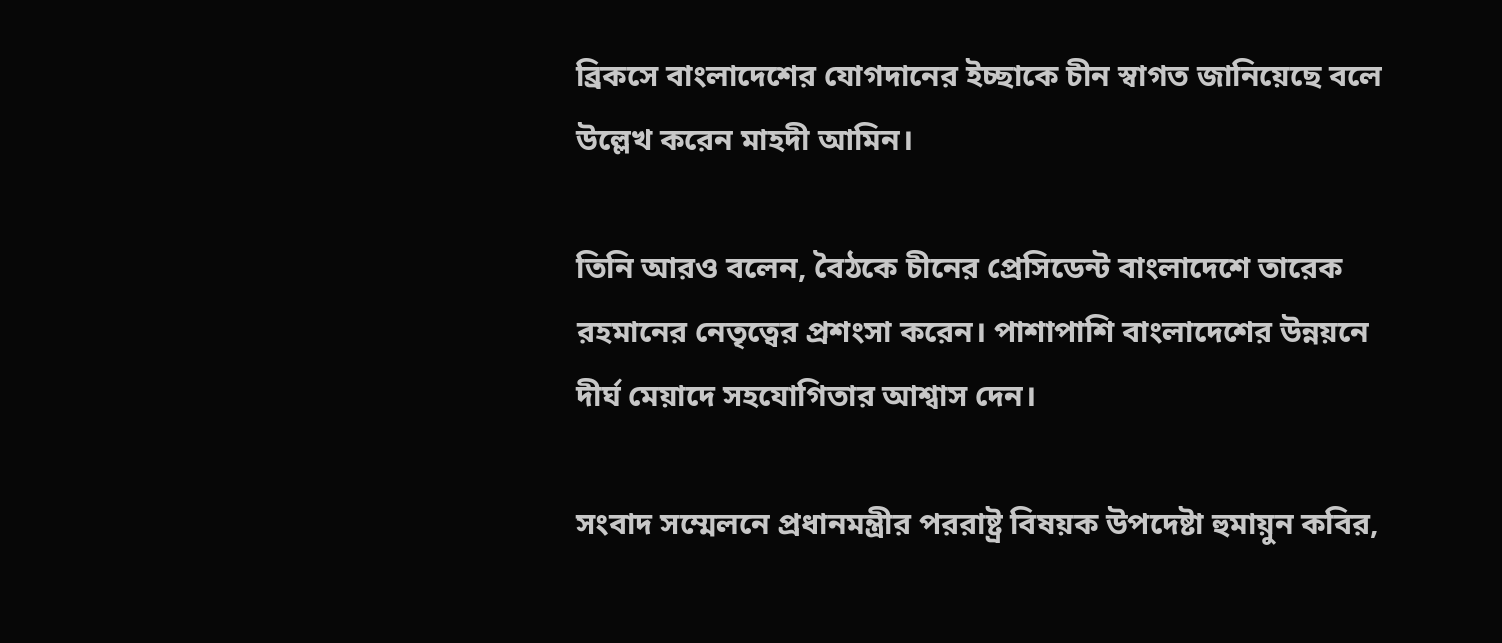ব্রিকসে বাংলাদেশের যোগদানের ইচ্ছাকে চীন স্বাগত জানিয়েছে বলে উল্লেখ করেন মাহদী আমিন।

তিনি আরও বলেন, বৈঠকে চীনের প্রেসিডেন্ট বাংলাদেশে তারেক রহমানের নেতৃত্বের প্রশংসা করেন। পাশাপাশি বাংলাদেশের উন্নয়নে দীর্ঘ মেয়াদে সহযোগিতার আশ্বাস দেন।

সংবাদ সম্মেলনে প্রধানমন্ত্রীর পররাষ্ট্র বিষয়ক উপদেষ্টা হুমায়ুন কবির,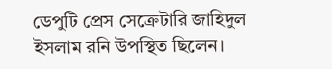ডেপুটি প্রেস সেক্রেটারি জাহিদুল ইসলাম রনি উপস্থিত ছিলেন।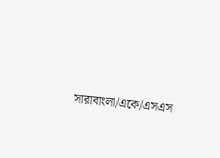সারাবাংলা/একে/এসএস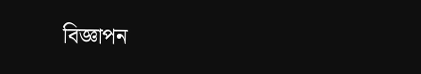বিজ্ঞাপন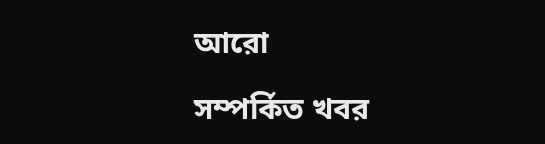আরো

সম্পর্কিত খবর